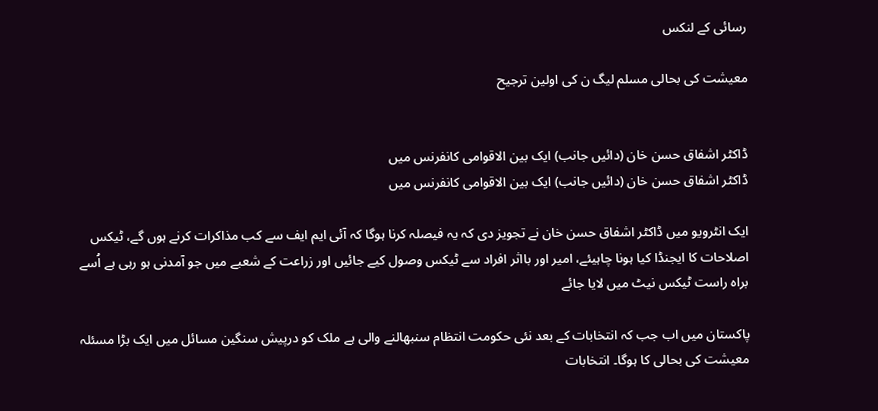رسائی کے لنکس

معیشت کی بحالی مسلم لیگ ن کی اولین ترجیح


ڈاکٹر اشفاق حسن خان (دائیں جانب) ایک بین الاقوامی کانفرنس میں
ڈاکٹر اشفاق حسن خان (دائیں جانب) ایک بین الاقوامی کانفرنس میں

ایک انٹرویو میں ڈاکٹر اشفاق حسن خان نے تجویز دی کہ یہ فیصلہ کرنا ہوگا کہ آئی ایم ایف سے کب مذاکرات کرنے ہوں گے، ٹیکس اصلاحات کا ایجنڈا کیا ہونا چاہیئے، امیر اور بااثر افراد سے ٹیکس وصول کیے جائیں اور زراعت کے شعبے میں جو آمدنی ہو رہی ہے اُسے براہ راست ٹیکس نیٹ میں لایا جائے

پاکستان میں اب جب کہ انتخابات کے بعد نئی حکومت انتظام سنبھالنے والی ہے ملک کو درپیش سنگین مسائل میں ایک بڑا مسئلہ معیشت کی بحالی کا ہوگا۔ انتخابات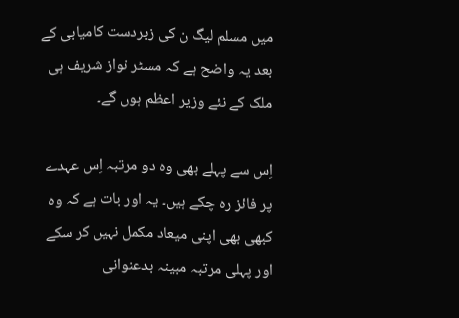میں مسلم لیگ ن کی زبردست کامیابی کے بعد یہ واضح ہے کہ مسٹر نواز شریف ہی ملک کے نئے وزیر اعظم ہوں گے۔

اِس سے پہلے بھی وہ دو مرتبہ اِس عہدے پر فائز رہ چکے ہیں۔ یہ اور بات ہے کہ وہ کبھی بھی اپنی میعاد مکمل نہیں کر سکے اور پہلی مرتبہ مبینہ بدعنوانی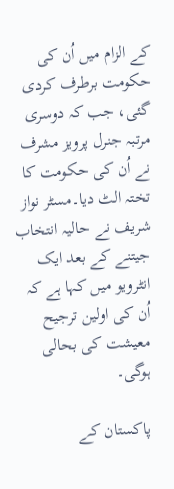کے الزام میں اُن کی حکومت برطرف کردی گئی، جب کہ دوسری مرتبہ جنرل پرویز مشرف نے اُن کی حکومت کا تختہ الٹ دیا۔مسٹر نواز شریف نے حالیہ انتخاب جیتنے کے بعد ایک انٹرویو میں کہا ہے کہ اُن کی اولین ترجیح معیشت کی بحالی ہوگی۔

پاکستان کے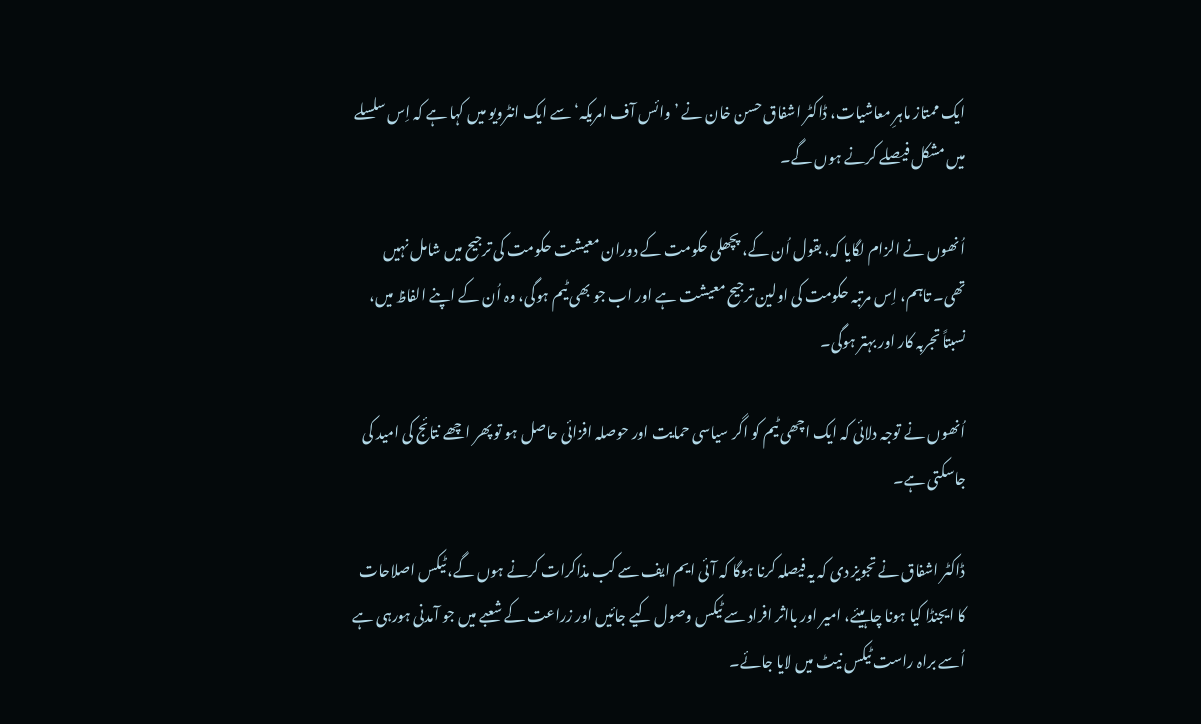ایک ممتاز ماہرِ معاشیات، ڈاکٹر اشفاق حسن خان نے ’وائس آف امریکہ‘ سے ایک انٹرویو میں کہا ہے کہ اِس سلسلے میں مشکل فیصلے کرنے ہوں گے۔

اُنھوں نے الزام لگایا کہ، بقول اُن کے، پچھلی حکومت کے دوران معیشت حکومت کی ترجیح میں شامل نہیں تھی۔ تاہم، اِس مرتبہ حکومت کی اولین ترجیح معیشت ہے اور اب جو بھی ٹیم ہوگی، وہ اُن کے اپنے الفاظ میں، نسبتاً تجربہ کار اور بہتر ہوگی۔

اُنھوں نے توجہ دلائی کہ ایک اچھی ٹیم کو اگر سیاسی حمایت اور حوصلہ افزائی حاصل ہو تو پھر اچھے نتائج کی امید کی جاسکتی ہے۔

ڈاکٹر اشفاق نے تجویز دی کہ یہ فیصلہ کرنا ہوگا کہ آئی ایم ایف سے کب مذاکرات کرنے ہوں گے، ٹیکس اصلاحات کا ایجنڈا کیا ہونا چاہیئے، امیر اور بااثر افراد سے ٹیکس وصول کیے جائیں اور زراعت کے شعبے میں جو آمدنی ہورہی ہے اُسے براہ راست ٹیکس نیٹ میں لایا جائے۔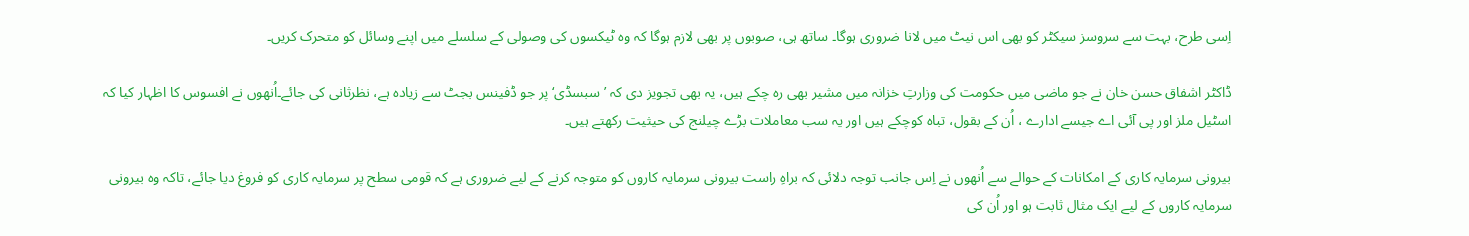اِسی طرح، بہت سے سروسز سیکٹر کو بھی اس نیٹ میں لانا ضروری ہوگا۔ ساتھ ہی، صوبوں پر بھی لازم ہوگا کہ وہ ٹیکسوں کی وصولی کے سلسلے میں اپنے وسائل کو متحرک کریں۔

ڈاکٹر اشفاق حسن خان نے جو ماضی میں حکومت کی وزارتِ خزانہ میں مشیر بھی رہ چکے ہیں، یہ بھی تجویز دی کہ ’سبسڈی‘ پر جو ڈفینس بجٹ سے زیادہ ہے، نظرثانی کی جائے۔اُنھوں نے افسوس کا اظہار کیا کہ اسٹیل ملز اور پی آئی اے جیسے ادارے ، اُن کے بقول، تباہ کوچکے ہیں اور یہ سب معاملات بڑے چیلنج کی حیثیت رکھتے ہیں۔

بیرونی سرمایہ کاری کے امکانات کے حوالے سے اُنھوں نے اِس جانب توجہ دلائی کہ براہِ راست بیرونی سرمایہ کاروں کو متوجہ کرنے کے لیے ضروری ہے کہ قومی سطح پر سرمایہ کاری کو فروغ دیا جائے، تاکہ وہ بیرونی سرمایہ کاروں کے لیے ایک مثال ثابت ہو اور اُن کی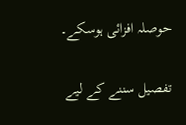حوصلہ افزائی ہوسکے۔

تفصیل سننے کے لیے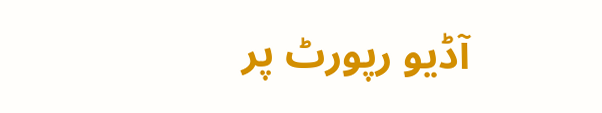آڈیو رپورٹ پر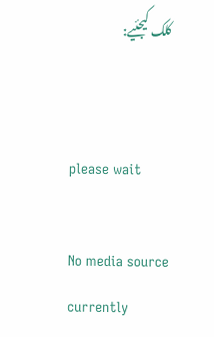کلک کیجئیے:


please wait

No media source currently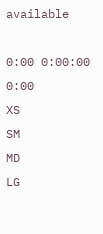available

0:00 0:00:00 0:00
XS
SM
MD
LG